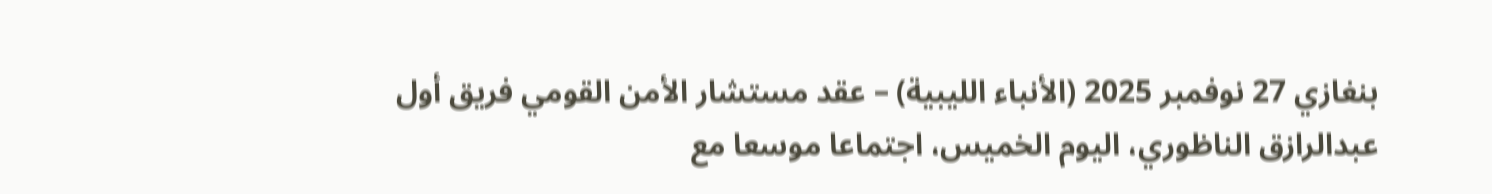بنغازي 27 نوفمبر 2025 (الأنباء الليبية) – عقد مستشار الأمن القومي فريق أول عبدالرازق الناظوري، اليوم الخميس، اجتماعا موسعا مع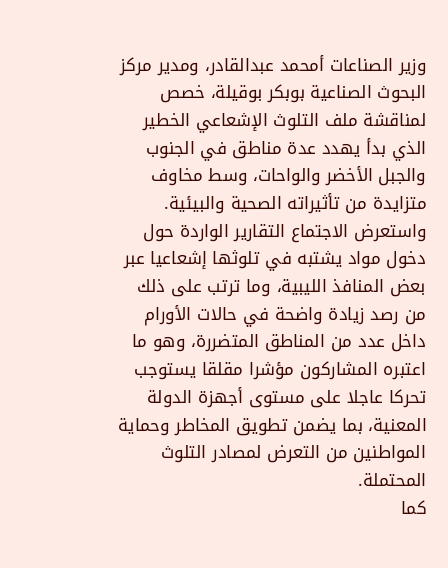وزير الصناعات أمحمد عبدالقادر، ومدير مركز البحوث الصناعية بوبكر بوقيلة، خصص لمناقشة ملف التلوث الإشعاعي الخطير الذي بدأ يهدد عدة مناطق في الجنوب والجبل الأخضر والواحات، وسط مخاوف متزايدة من تأثيراته الصحية والبيئية.
واستعرض الاجتماع التقارير الواردة حول دخول مواد يشتبه في تلوثها إشعاعيا عبر بعض المنافذ الليبية، وما ترتب على ذلك من رصد زيادة واضحة في حالات الأورام داخل عدد من المناطق المتضررة، وهو ما اعتبره المشاركون مؤشرا مقلقا يستوجب تحركا عاجلا على مستوى أجهزة الدولة المعنية، بما يضمن تطويق المخاطر وحماية المواطنين من التعرض لمصادر التلوث المحتملة.
كما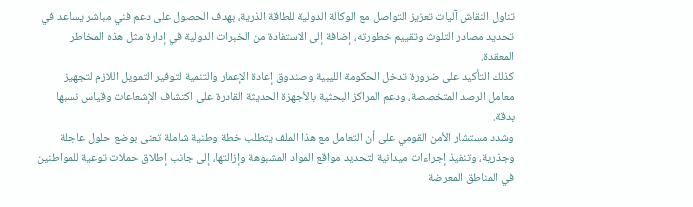تناول النقاش آليات تعزيز التواصل مع الوكالة الدولية للطاقة الذرية، بهدف الحصول على دعم فني مباشر يساعد في تحديد مصادر التلوث وتقييم خطورته، إضافة إلى الاستفادة من الخبرات الدولية في إدارة مثل هذه المخاطر المعقدة.
كذلك التأكيد على ضرورة تدخل الحكومة الليبية وصندوق إعادة الإعمار والتنمية لتوفير التمويل اللازم لتجهيز معامل الرصد المتخصصة، ودعم المراكز البحثية بالأجهزة الحديثة القادرة على اكتشاف الإشعاعات وقياس نسبها بدقة.
وشدد مستشار الأمن القومي على أن التعامل مع هذا الملف يتطلب خطة وطنية شاملة تعنى بوضع حلول عاجلة وجذرية، وتنفيذ إجراءات ميدانية لتحديد مواقع المواد المشبوهة وإزالتها، إلى جانب إطلاق حملات توعية للمواطنين في المناطق المعرضة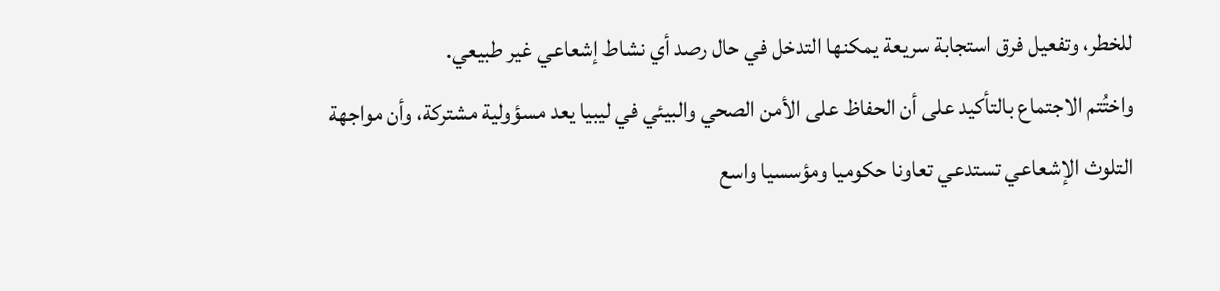للخطر، وتفعيل فرق استجابة سريعة يمكنها التدخل في حال رصد أي نشاط إشعاعي غير طبيعي.
واختُتم الاجتماع بالتأكيد على أن الحفاظ على الأمن الصحي والبيئي في ليبيا يعد مسؤولية مشتركة، وأن مواجهة التلوث الإشعاعي تستدعي تعاونا حكوميا ومؤسسيا واسع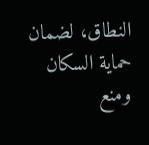النطاق، لضمان حماية السكان ومنع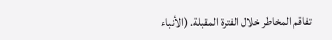تفاقم المخاطر خلال الفترة المقبلة. (الأنباء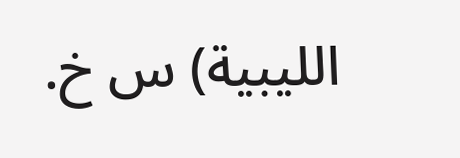الليبية) س خ.